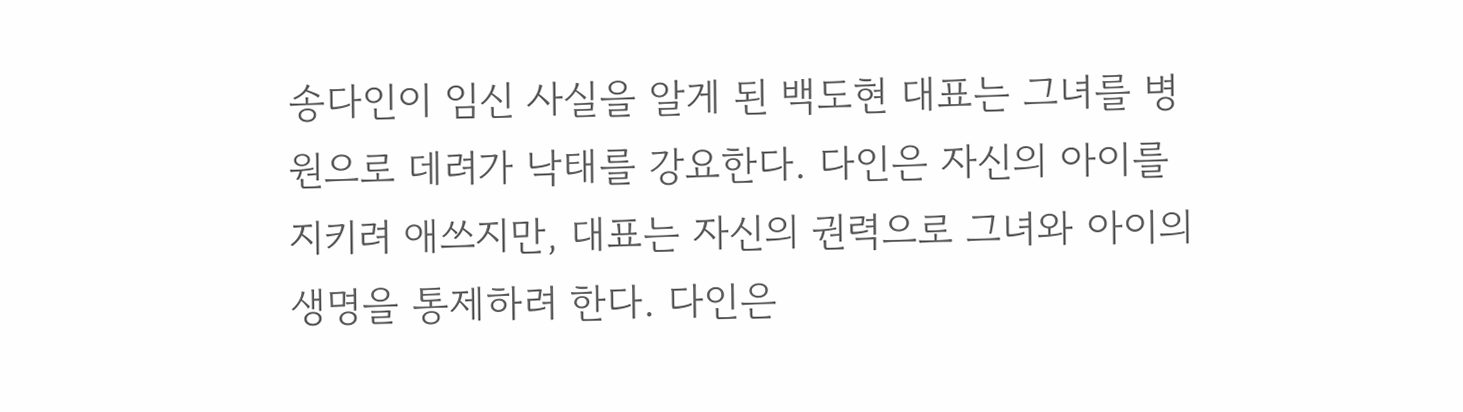송다인이 임신 사실을 알게 된 백도현 대표는 그녀를 병원으로 데려가 낙태를 강요한다. 다인은 자신의 아이를 지키려 애쓰지만, 대표는 자신의 권력으로 그녀와 아이의 생명을 통제하려 한다. 다인은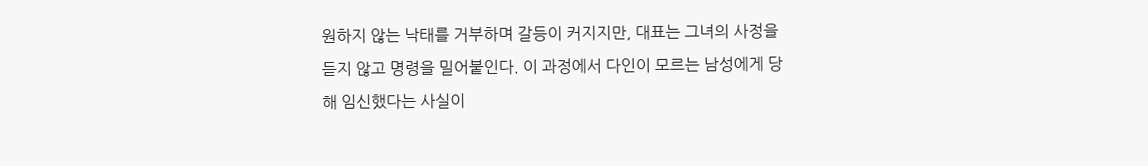원하지 않는 낙태를 거부하며 갈등이 커지지만, 대표는 그녀의 사정을 듣지 않고 명령을 밀어붙인다. 이 과정에서 다인이 모르는 남성에게 당해 임신했다는 사실이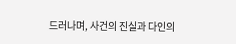드러나며, 사건의 진실과 다인의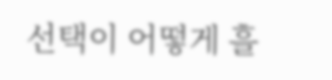선택이 어떻게 흘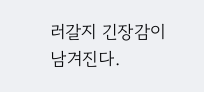러갈지 긴장감이 남겨진다.